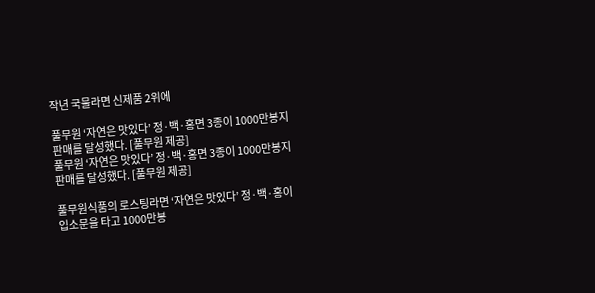작년 국물라면 신제품 2위에

풀무원 ‘자연은 맛있다’ 정·백·홍면 3종이 1000만봉지 판매를 달성했다. [풀무원 제공]
풀무원 ‘자연은 맛있다’ 정·백·홍면 3종이 1000만봉지 판매를 달성했다. [풀무원 제공]

풀무원식품의 로스팅라면 ‘자연은 맛있다’ 정·백·홍이 입소문을 타고 1000만봉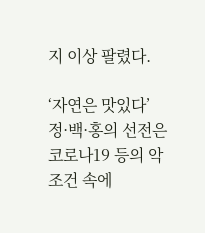지 이상 팔렸다.

‘자연은 맛있다’ 정·백·홍의 선전은 코로나19 등의 악조건 속에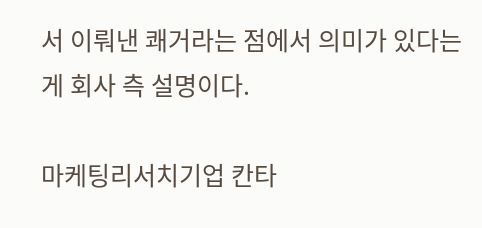서 이뤄낸 쾌거라는 점에서 의미가 있다는 게 회사 측 설명이다.

마케팅리서치기업 칸타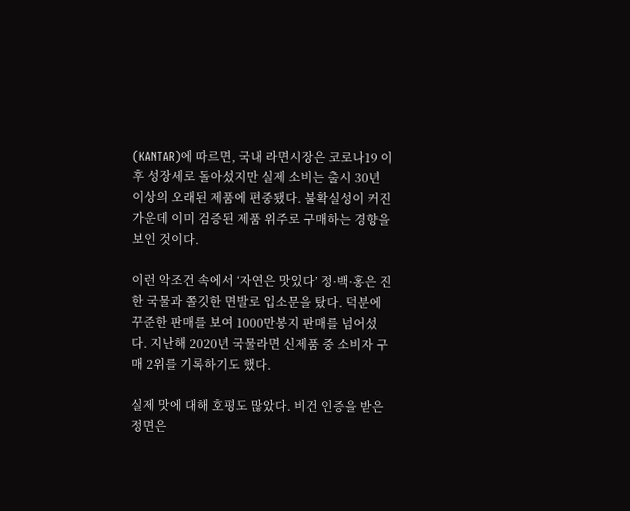(KANTAR)에 따르면, 국내 라면시장은 코로나19 이후 성장세로 돌아섰지만 실제 소비는 출시 30년 이상의 오래된 제품에 편중됐다. 불확실성이 커진 가운데 이미 검증된 제품 위주로 구매하는 경향을 보인 것이다.

이런 악조건 속에서 ‘자연은 맛있다’ 정·백·홍은 진한 국물과 쫄깃한 면발로 입소문을 탔다. 덕분에 꾸준한 판매를 보여 1000만봉지 판매를 넘어섰다. 지난해 2020년 국물라면 신제품 중 소비자 구매 2위를 기록하기도 했다.

실제 맛에 대해 호평도 많았다. 비건 인증을 받은 정면은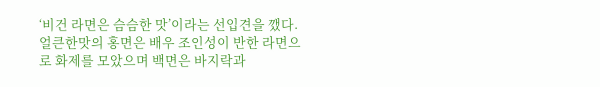‘비건 라면은 슴슴한 맛’이라는 선입견을 깼다. 얼큰한맛의 홍면은 배우 조인성이 반한 라면으로 화제를 모았으며 백면은 바지락과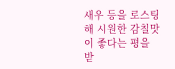새우 등을 로스팅해 시원한 감칠맛이 좋다는 평을 받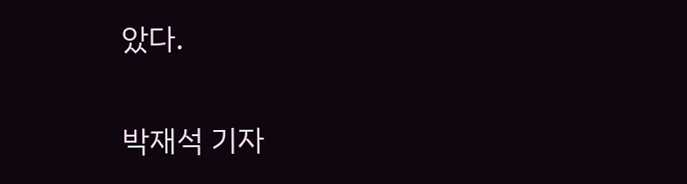았다.

박재석 기자